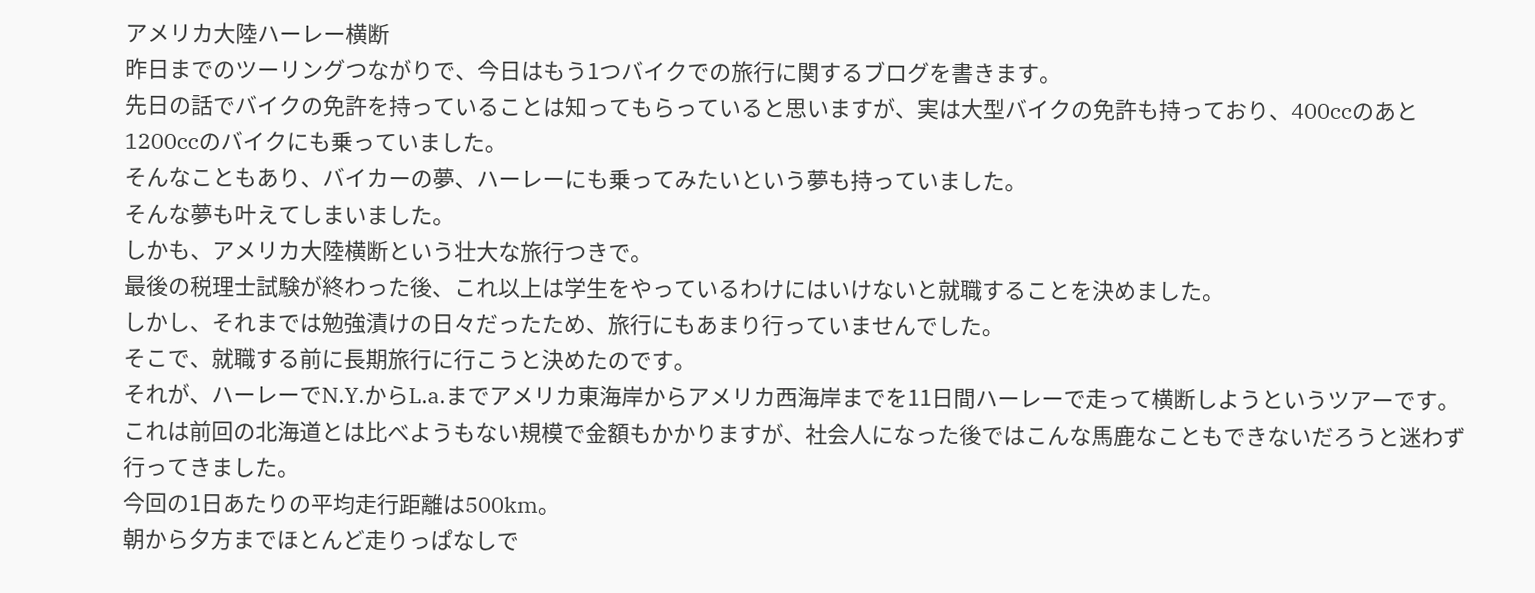アメリカ大陸ハーレー横断
昨日までのツーリングつながりで、今日はもう1つバイクでの旅行に関するブログを書きます。
先日の話でバイクの免許を持っていることは知ってもらっていると思いますが、実は大型バイクの免許も持っており、400ccのあと1200ccのバイクにも乗っていました。
そんなこともあり、バイカーの夢、ハーレーにも乗ってみたいという夢も持っていました。
そんな夢も叶えてしまいました。
しかも、アメリカ大陸横断という壮大な旅行つきで。
最後の税理士試験が終わった後、これ以上は学生をやっているわけにはいけないと就職することを決めました。
しかし、それまでは勉強漬けの日々だったため、旅行にもあまり行っていませんでした。
そこで、就職する前に長期旅行に行こうと決めたのです。
それが、ハーレーでN.Y.からL.a.までアメリカ東海岸からアメリカ西海岸までを11日間ハーレーで走って横断しようというツアーです。
これは前回の北海道とは比べようもない規模で金額もかかりますが、社会人になった後ではこんな馬鹿なこともできないだろうと迷わず行ってきました。
今回の1日あたりの平均走行距離は500km。
朝から夕方までほとんど走りっぱなしで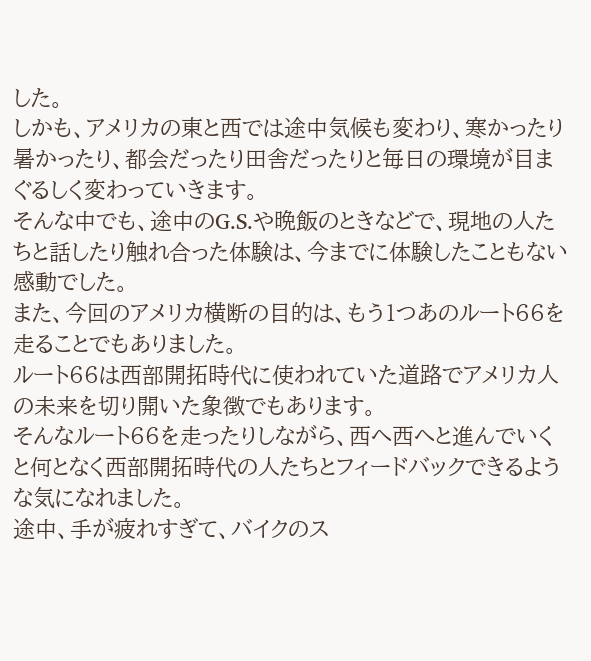した。
しかも、アメリカの東と西では途中気候も変わり、寒かったり暑かったり、都会だったり田舎だったりと毎日の環境が目まぐるしく変わっていきます。
そんな中でも、途中のG.S.や晩飯のときなどで、現地の人たちと話したり触れ合った体験は、今までに体験したこともない感動でした。
また、今回のアメリカ横断の目的は、もう1つあのルート66を走ることでもありました。
ルート66は西部開拓時代に使われていた道路でアメリカ人の未来を切り開いた象徴でもあります。
そんなルート66を走ったりしながら、西へ西へと進んでいくと何となく西部開拓時代の人たちとフィードバックできるような気になれました。
途中、手が疲れすぎて、バイクのス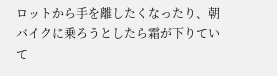ロットから手を離したくなったり、朝バイクに乗ろうとしたら霜が下りていて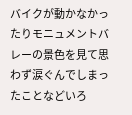バイクが動かなかったりモニュメントバレーの景色を見て思わず涙ぐんでしまったことなどいろ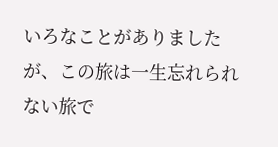いろなことがありましたが、この旅は一生忘れられない旅で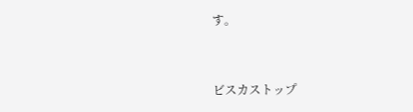す。


ビスカストップ